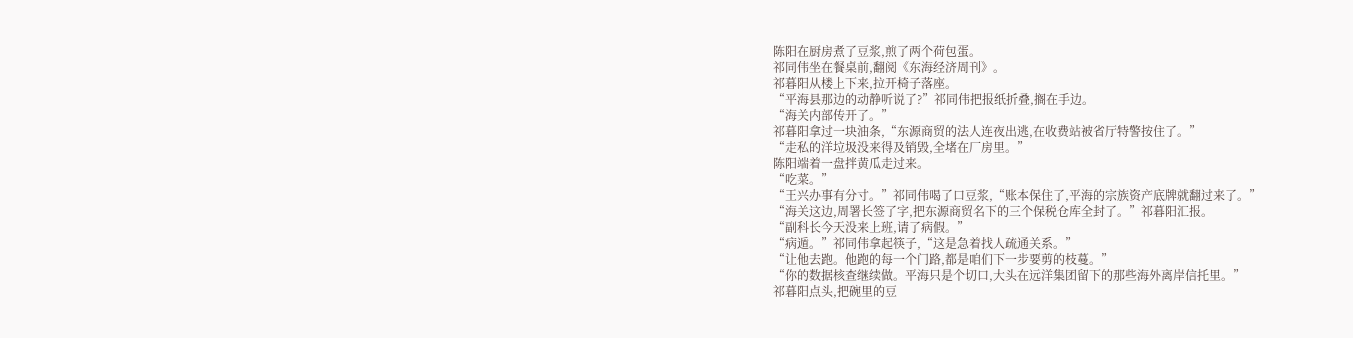陈阳在厨房煮了豆浆,煎了两个荷包蛋。
祁同伟坐在餐桌前,翻阅《东海经济周刊》。
祁暮阳从楼上下来,拉开椅子落座。
“平海县那边的动静听说了?”祁同伟把报纸折叠,搁在手边。
“海关内部传开了。”
祁暮阳拿过一块油条,“东源商贸的法人连夜出逃,在收费站被省厅特警按住了。”
“走私的洋垃圾没来得及销毁,全堵在厂房里。”
陈阳端着一盘拌黄瓜走过来。
“吃菜。”
“王兴办事有分寸。”祁同伟喝了口豆浆,“账本保住了,平海的宗族资产底牌就翻过来了。”
“海关这边,周署长签了字,把东源商贸名下的三个保税仓库全封了。”祁暮阳汇报。
“副科长今天没来上班,请了病假。”
“病遁。”祁同伟拿起筷子,“这是急着找人疏通关系。”
“让他去跑。他跑的每一个门路,都是咱们下一步要剪的枝蔓。”
“你的数据核查继续做。平海只是个切口,大头在远洋集团留下的那些海外离岸信托里。”
祁暮阳点头,把碗里的豆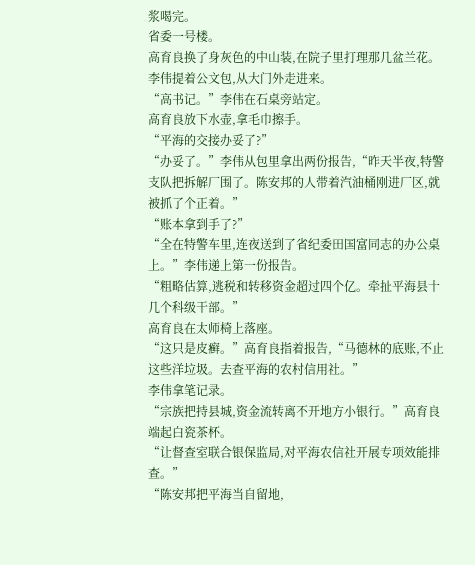浆喝完。
省委一号楼。
高育良换了身灰色的中山装,在院子里打理那几盆兰花。
李伟提着公文包,从大门外走进来。
“高书记。”李伟在石桌旁站定。
高育良放下水壶,拿毛巾擦手。
“平海的交接办妥了?”
“办妥了。”李伟从包里拿出两份报告,“昨天半夜,特警支队把拆解厂围了。陈安邦的人带着汽油桶刚进厂区,就被抓了个正着。”
“账本拿到手了?”
“全在特警车里,连夜送到了省纪委田国富同志的办公桌上。”李伟递上第一份报告。
“粗略估算,逃税和转移资金超过四个亿。牵扯平海县十几个科级干部。”
高育良在太师椅上落座。
“这只是皮癣。”高育良指着报告,“马德林的底账,不止这些洋垃圾。去查平海的农村信用社。”
李伟拿笔记录。
“宗族把持县城,资金流转离不开地方小银行。”高育良端起白瓷茶杯。
“让督查室联合银保监局,对平海农信社开展专项效能排查。”
“陈安邦把平海当自留地,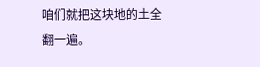咱们就把这块地的土全翻一遍。